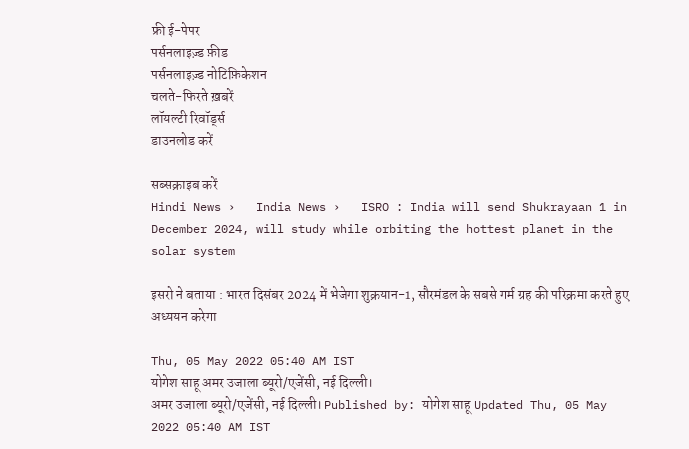फ्री ई-पेपर
पर्सनलाइज़्ड फ़ीड
पर्सनलाइज़्ड नोटिफ़िकेशन
चलते-फिरते ख़बरें
लॉयल्टी रिवॉर्ड्स
डाउनलोड करें

सब्सक्राइब करें
Hindi News ›   India News ›   ISRO : India will send Shukrayaan 1 in December 2024, will study while orbiting the hottest planet in the solar system

इसरो ने बताया : भारत दिसंबर 2024 में भेजेगा शुक्रयान-1, सौरमंडल के सबसे गर्म ग्रह की परिक्रमा करते हुए अध्ययन करेगा

Thu, 05 May 2022 05:40 AM IST
योगेश साहू अमर उजाला ब्यूरो/एजेंसी, नई दिल्ली।
अमर उजाला ब्यूरो/एजेंसी, नई दिल्ली। Published by: योगेश साहू Updated Thu, 05 May 2022 05:40 AM IST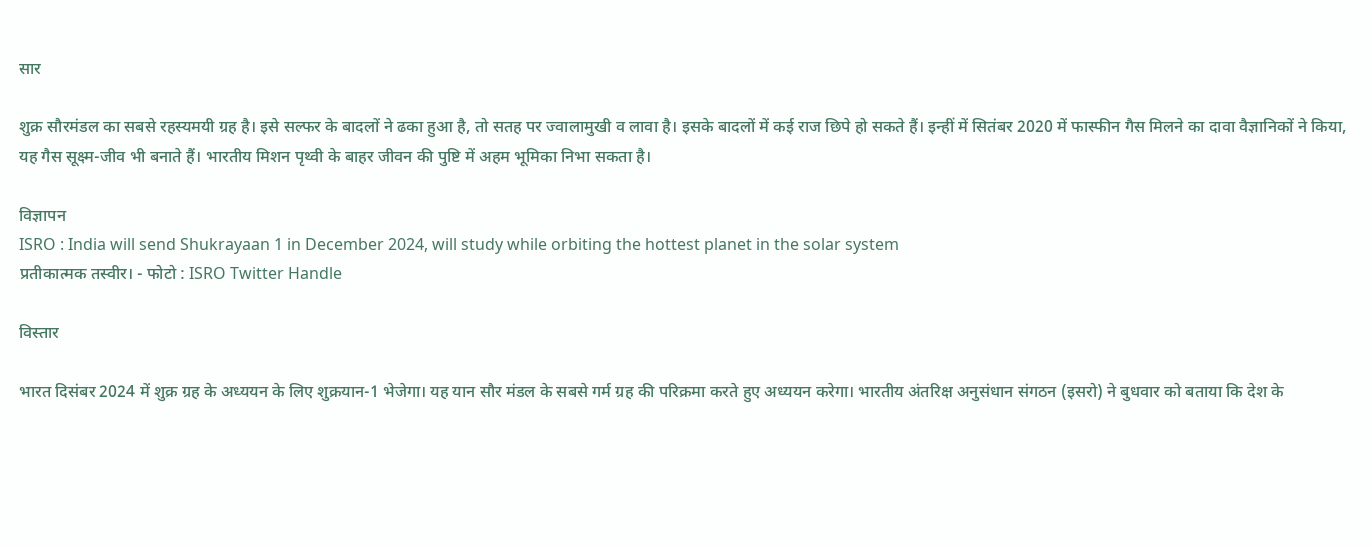सार

शुक्र सौरमंडल का सबसे रहस्यमयी ग्रह है। इसे सल्फर के बादलों ने ढका हुआ है, तो सतह पर ज्वालामुखी व लावा है। इसके बादलों में कई राज छिपे हो सकते हैं। इन्हीं में सितंबर 2020 में फास्फीन गैस मिलने का दावा वैज्ञानिकों ने किया, यह गैस सूक्ष्म-जीव भी बनाते हैं। भारतीय मिशन पृथ्वी के बाहर जीवन की पुष्टि में अहम भूमिका निभा सकता है।

विज्ञापन
ISRO : India will send Shukrayaan 1 in December 2024, will study while orbiting the hottest planet in the solar system
प्रतीकात्मक तस्वीर। - फोटो : ISRO Twitter Handle

विस्तार

भारत दिसंबर 2024 में शुक्र ग्रह के अध्ययन के लिए शुक्रयान-1 भेजेगा। यह यान सौर मंडल के सबसे गर्म ग्रह की परिक्रमा करते हुए अध्ययन करेगा। भारतीय अंतरिक्ष अनुसंधान संगठन (इसरो) ने बुधवार को बताया कि देश के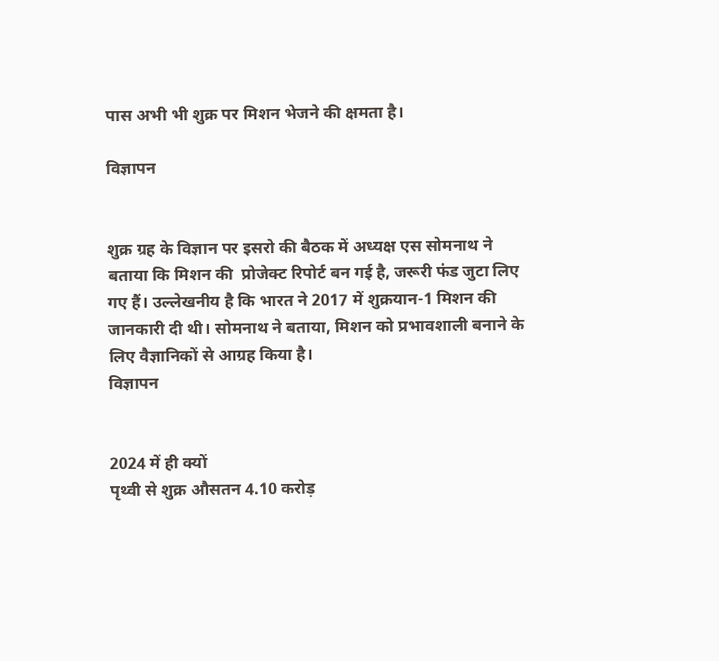पास अभी भी शुक्र पर मिशन भेजने की क्षमता है।

विज्ञापन


शुक्र ग्रह के विज्ञान पर इसरो की बैठक में अध्यक्ष एस सोमनाथ ने बताया कि मिशन की  प्रोजेक्ट रिपोर्ट बन गई है, जरूरी फंड जुटा लिए गए हैं। उल्लेखनीय है कि भारत ने 2017 में शुक्रयान-1 मिशन की जानकारी दी थी। सोमनाथ ने बताया, मिशन को प्रभावशाली बनाने के लिए वैज्ञानिकों से आग्रह किया है।
विज्ञापन


2024 में ही क्यों
पृथ्वी से शुक्र औसतन 4.10 करोड़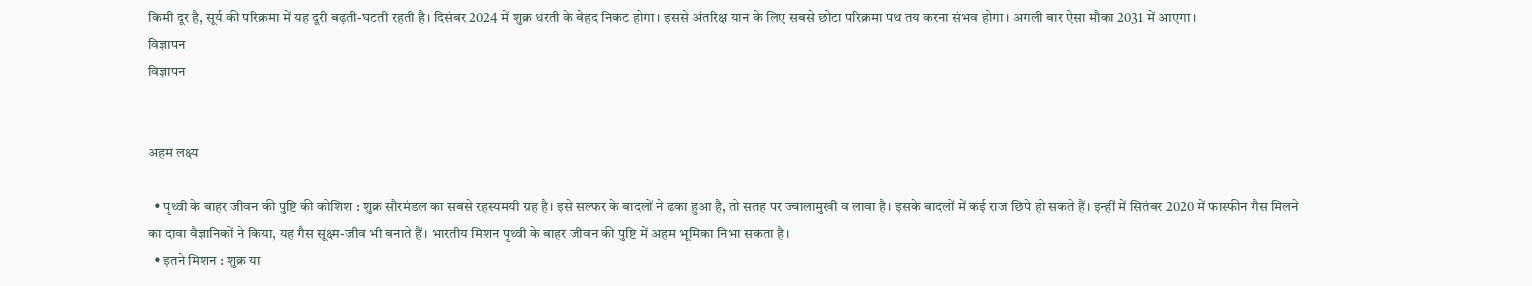किमी दूर है, सूर्य की परिक्रमा में यह दूरी बढ़ती-घटती रहती है। दिसंबर 2024 में शुक्र धरती के बेहद निकट होगा। इससे अंतरिक्ष यान के लिए सबसे छोटा परिक्रमा पथ तय करना संभव होगा। अगली बार ऐसा मौका 2031 में आएगा।
विज्ञापन
विज्ञापन


अहम लक्ष्य

  • पृथ्वी के बाहर जीवन की पुष्टि की कोशिश : शुक्र सौरमंडल का सबसे रहस्यमयी ग्रह है। इसे सल्फर के बादलों ने ढका हुआ है, तो सतह पर ज्वालामुखी व लावा है। इसके बादलों में कई राज छिपे हो सकते हैं। इन्हीं में सितंबर 2020 में फास्फीन गैस मिलने का दावा वैज्ञानिकों ने किया, यह गैस सूक्ष्म-जीव भी बनाते हैं। भारतीय मिशन पृथ्वी के बाहर जीवन की पुष्टि में अहम भूमिका निभा सकता है।
  • इतने मिशन : शुक्र या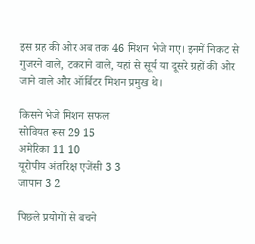इस ग्रह की ओर अब तक 46 मिशन भेजे गए। इनमें निकट से गुजरने वाले, टकराने वाले, यहां से सूर्य या दूसरे ग्रहों की ओर जाने वाले और ऑर्बिटर मिशन प्रमुख थे।

किसने भेजे मिशन सफल
सोवियत रूस 29 15
अमेरिका 11 10
यूरोपीय अंतरिक्ष एजेंसी 3 3
जापान 3 2

पिछले प्रयोगों से बचने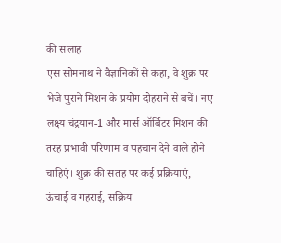की सलाह
एस सोमनाथ ने वैज्ञानिकों से कहा, वे शुक्र पर भेजे पुराने मिशन के प्रयोग दोहराने से बचें। नए लक्ष्य चंद्रयान-1 और मार्स ऑर्बिटर मिशन की तरह प्रभावी परिणाम व पहचान देने वाले होने चाहिएं। शुक्र की सतह पर कई प्रक्रियाएं, ऊंचाई व गहराई, सक्रिय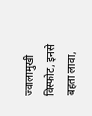ज्वालामुखी विस्फोट, इनसे बहता लावा,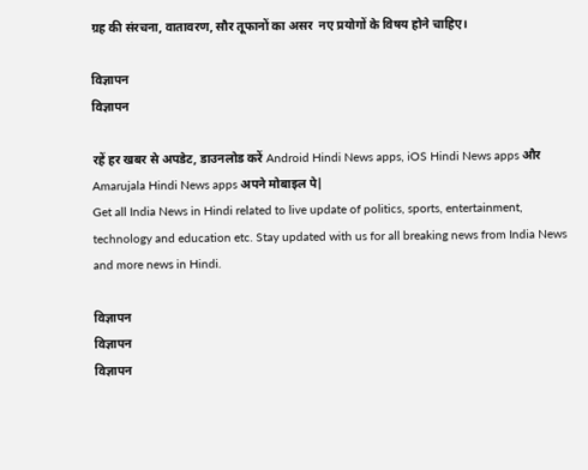ग्रह की संरचना, वातावरण, सौर तूफानों का असर  नए प्रयोगों के विषय होने चाहिए।

विज्ञापन
विज्ञापन

रहें हर खबर से अपडेट, डाउनलोड करें Android Hindi News apps, iOS Hindi News apps और Amarujala Hindi News apps अपने मोबाइल पे|
Get all India News in Hindi related to live update of politics, sports, entertainment, technology and education etc. Stay updated with us for all breaking news from India News and more news in Hindi.

विज्ञापन
विज्ञापन
विज्ञापन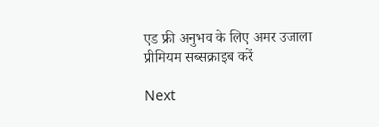एड फ्री अनुभव के लिए अमर उजाला प्रीमियम सब्सक्राइब करें

Next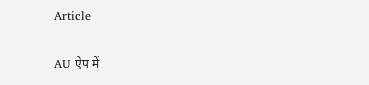Article

AU ऐप में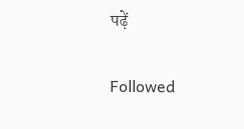पढ़ें

Followed